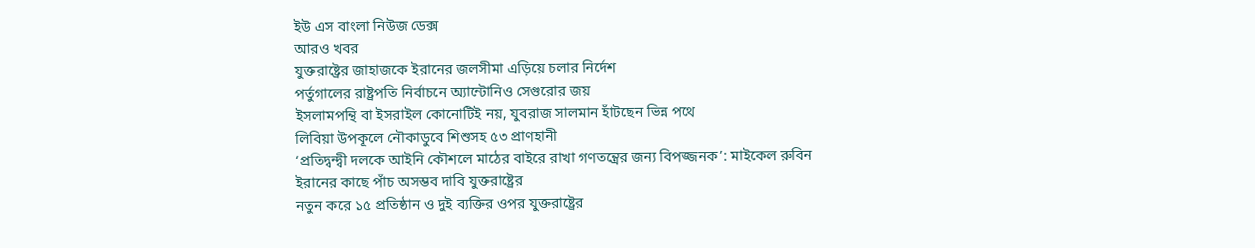ইউ এস বাংলা নিউজ ডেক্স
আরও খবর
যুক্তরাষ্ট্রের জাহাজকে ইরানের জলসীমা এড়িয়ে চলার নির্দেশ
পর্তুগালের রাষ্ট্রপতি নির্বাচনে অ্যান্টোনিও সেগুরোর জয়
ইসলামপন্থি বা ইসরাইল কোনোটিই নয়, যুবরাজ সালমান হাঁটছেন ভিন্ন পথে
লিবিয়া উপকূলে নৌকাডুবে শিশুসহ ৫৩ প্রাণহানী
‘প্রতিদ্বন্দ্বী দলকে আইনি কৌশলে মাঠের বাইরে রাখা গণতন্ত্রের জন্য বিপজ্জনক’: মাইকেল রুবিন
ইরানের কাছে পাঁচ অসম্ভব দাবি যুক্তরাষ্ট্রের
নতুন করে ১৫ প্রতিষ্ঠান ও দুই ব্যক্তির ওপর যুক্তরাষ্ট্রের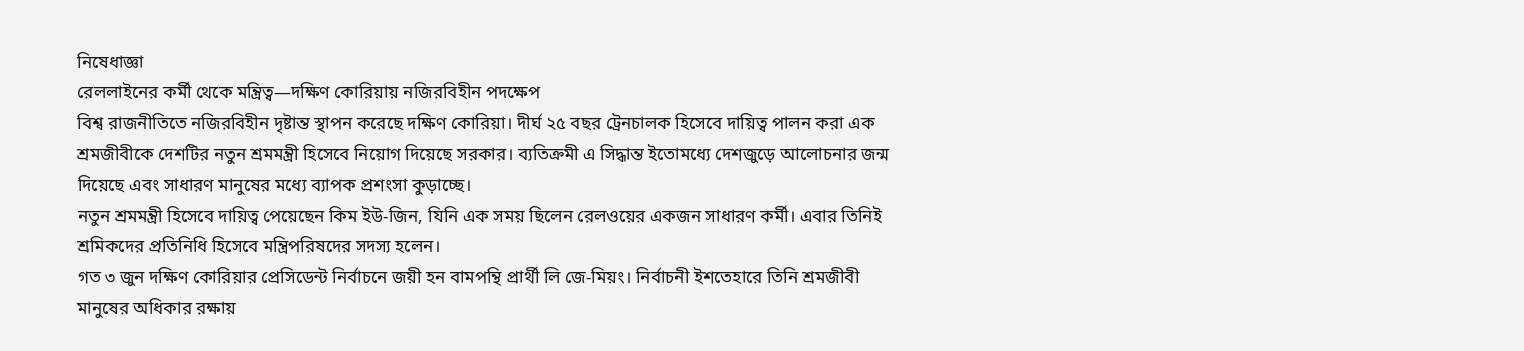নিষেধাজ্ঞা
রেললাইনের কর্মী থেকে মন্ত্রিত্ব—দক্ষিণ কোরিয়ায় নজিরবিহীন পদক্ষেপ
বিশ্ব রাজনীতিতে নজিরবিহীন দৃষ্টান্ত স্থাপন করেছে দক্ষিণ কোরিয়া। দীর্ঘ ২৫ বছর ট্রেনচালক হিসেবে দায়িত্ব পালন করা এক শ্রমজীবীকে দেশটির নতুন শ্রমমন্ত্রী হিসেবে নিয়োগ দিয়েছে সরকার। ব্যতিক্রমী এ সিদ্ধান্ত ইতোমধ্যে দেশজুড়ে আলোচনার জন্ম দিয়েছে এবং সাধারণ মানুষের মধ্যে ব্যাপক প্রশংসা কুড়াচ্ছে।
নতুন শ্রমমন্ত্রী হিসেবে দায়িত্ব পেয়েছেন কিম ইউ-জিন, যিনি এক সময় ছিলেন রেলওয়ের একজন সাধারণ কর্মী। এবার তিনিই শ্রমিকদের প্রতিনিধি হিসেবে মন্ত্রিপরিষদের সদস্য হলেন।
গত ৩ জুন দক্ষিণ কোরিয়ার প্রেসিডেন্ট নির্বাচনে জয়ী হন বামপন্থি প্রার্থী লি জে-মিয়ং। নির্বাচনী ইশতেহারে তিনি শ্রমজীবী মানুষের অধিকার রক্ষায়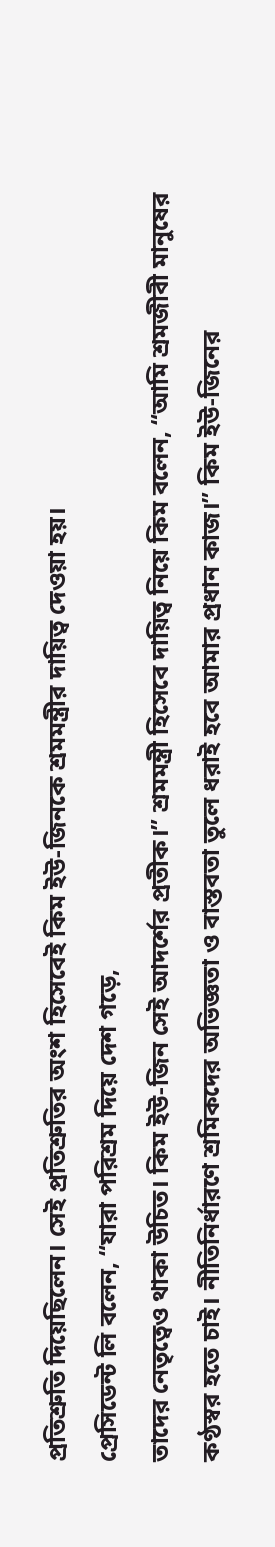প্রতিশ্রুতি দিয়েছিলেন। সেই প্রতিশ্রুতির অংশ হিসেবেই কিম ইউ-জিনকে শ্রমমন্ত্রীর দায়িত্ব দেওয়া হয়।
প্রেসিডেন্ট লি বলেন, “যারা পরিশ্রম দিয়ে দেশ গড়ে,
তাদের নেতৃত্বেও থাকা উচিত। কিম ইউ-জিন সেই আদর্শের প্রতীক।” শ্রমমন্ত্রী হিসেবে দায়িত্ব নিয়ে কিম বলেন, “আমি শ্রমজীবী মানুষের কণ্ঠস্বর হতে চাই। নীতিনির্ধারণে শ্রমিকদের অভিজ্ঞতা ও বাস্তবতা তুলে ধরাই হবে আমার প্রধান কাজ।” কিম ইউ-জিনের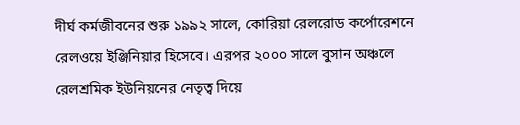দীর্ঘ কর্মজীবনের শুরু ১৯৯২ সালে, কোরিয়া রেলরোড কর্পোরেশনে রেলওয়ে ইঞ্জিনিয়ার হিসেবে। এরপর ২০০০ সালে বুসান অঞ্চলে রেলশ্রমিক ইউনিয়নের নেতৃত্ব দিয়ে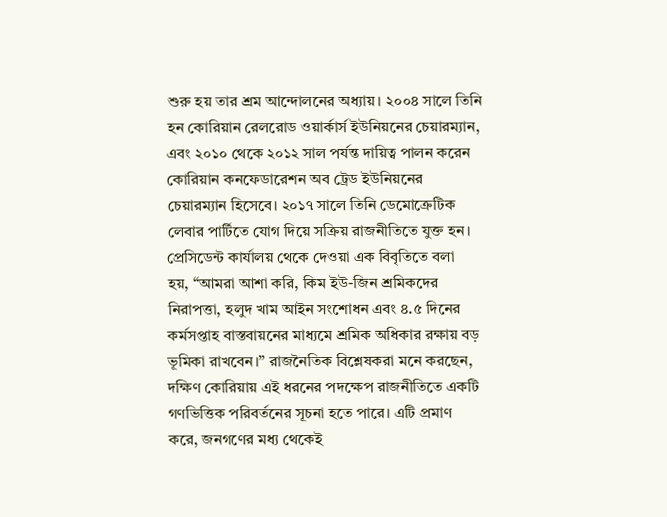শুরু হয় তার শ্রম আন্দোলনের অধ্যায়। ২০০৪ সালে তিনি হন কোরিয়ান রেলরোড ওয়ার্কার্স ইউনিয়নের চেয়ারম্যান, এবং ২০১০ থেকে ২০১২ সাল পর্যন্ত দায়িত্ব পালন করেন কোরিয়ান কনফেডারেশন অব ট্রেড ইউনিয়নের চেয়ারম্যান হিসেবে। ২০১৭ সালে তিনি ডেমোক্রেটিক লেবার পার্টিতে যোগ দিয়ে সক্রিয় রাজনীতিতে যুক্ত হন। প্রেসিডেন্ট কার্যালয় থেকে দেওয়া এক বিবৃতিতে বলা
হয়, “আমরা আশা করি, কিম ইউ-জিন শ্রমিকদের নিরাপত্তা, হলুদ খাম আইন সংশোধন এবং ৪.৫ দিনের কর্মসপ্তাহ বাস্তবায়নের মাধ্যমে শ্রমিক অধিকার রক্ষায় বড় ভূমিকা রাখবেন।” রাজনৈতিক বিশ্লেষকরা মনে করছেন, দক্ষিণ কোরিয়ায় এই ধরনের পদক্ষেপ রাজনীতিতে একটি গণভিত্তিক পরিবর্তনের সূচনা হতে পারে। এটি প্রমাণ করে, জনগণের মধ্য থেকেই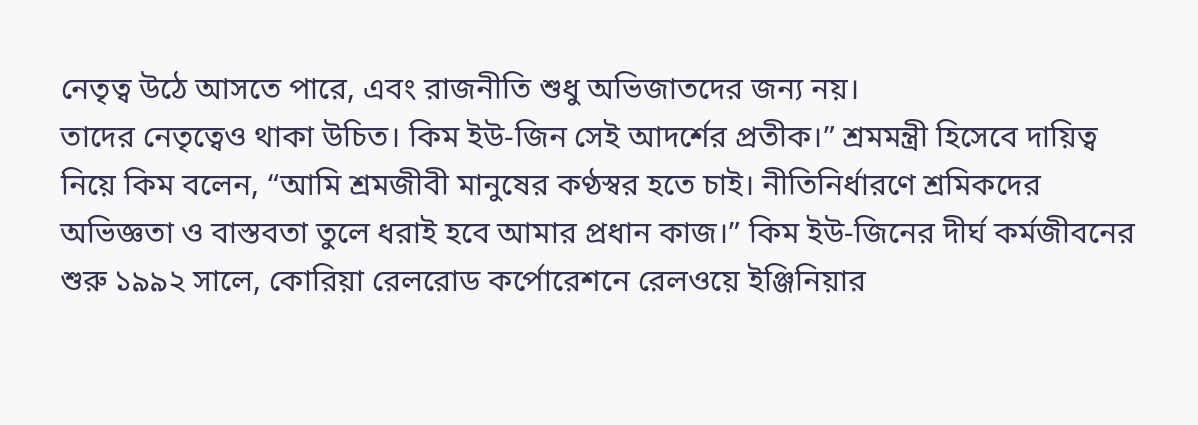নেতৃত্ব উঠে আসতে পারে, এবং রাজনীতি শুধু অভিজাতদের জন্য নয়।
তাদের নেতৃত্বেও থাকা উচিত। কিম ইউ-জিন সেই আদর্শের প্রতীক।” শ্রমমন্ত্রী হিসেবে দায়িত্ব নিয়ে কিম বলেন, “আমি শ্রমজীবী মানুষের কণ্ঠস্বর হতে চাই। নীতিনির্ধারণে শ্রমিকদের অভিজ্ঞতা ও বাস্তবতা তুলে ধরাই হবে আমার প্রধান কাজ।” কিম ইউ-জিনের দীর্ঘ কর্মজীবনের শুরু ১৯৯২ সালে, কোরিয়া রেলরোড কর্পোরেশনে রেলওয়ে ইঞ্জিনিয়ার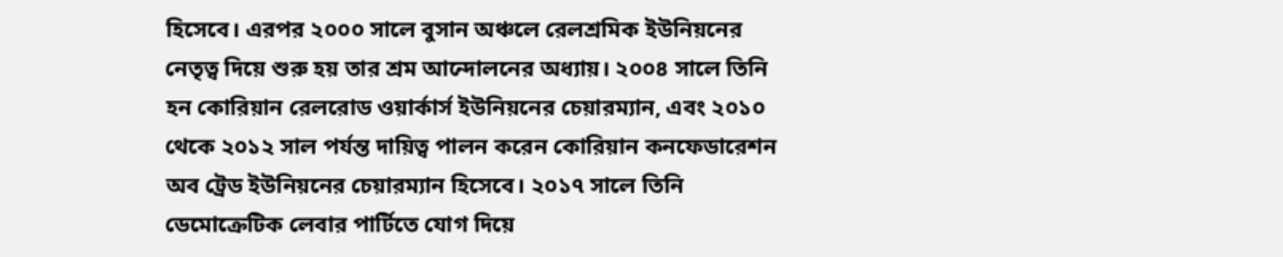হিসেবে। এরপর ২০০০ সালে বুসান অঞ্চলে রেলশ্রমিক ইউনিয়নের নেতৃত্ব দিয়ে শুরু হয় তার শ্রম আন্দোলনের অধ্যায়। ২০০৪ সালে তিনি হন কোরিয়ান রেলরোড ওয়ার্কার্স ইউনিয়নের চেয়ারম্যান, এবং ২০১০ থেকে ২০১২ সাল পর্যন্ত দায়িত্ব পালন করেন কোরিয়ান কনফেডারেশন অব ট্রেড ইউনিয়নের চেয়ারম্যান হিসেবে। ২০১৭ সালে তিনি ডেমোক্রেটিক লেবার পার্টিতে যোগ দিয়ে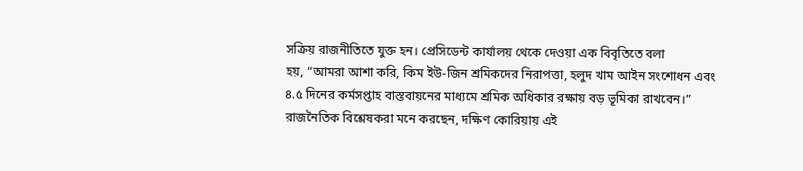সক্রিয় রাজনীতিতে যুক্ত হন। প্রেসিডেন্ট কার্যালয় থেকে দেওয়া এক বিবৃতিতে বলা
হয়, “আমরা আশা করি, কিম ইউ-জিন শ্রমিকদের নিরাপত্তা, হলুদ খাম আইন সংশোধন এবং ৪.৫ দিনের কর্মসপ্তাহ বাস্তবায়নের মাধ্যমে শ্রমিক অধিকার রক্ষায় বড় ভূমিকা রাখবেন।” রাজনৈতিক বিশ্লেষকরা মনে করছেন, দক্ষিণ কোরিয়ায় এই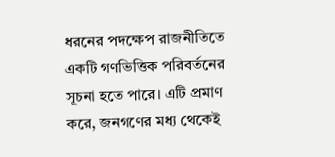ধরনের পদক্ষেপ রাজনীতিতে একটি গণভিত্তিক পরিবর্তনের সূচনা হতে পারে। এটি প্রমাণ করে, জনগণের মধ্য থেকেই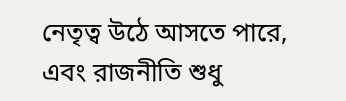নেতৃত্ব উঠে আসতে পারে, এবং রাজনীতি শুধু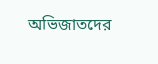অভিজাতদের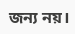জন্য নয়।